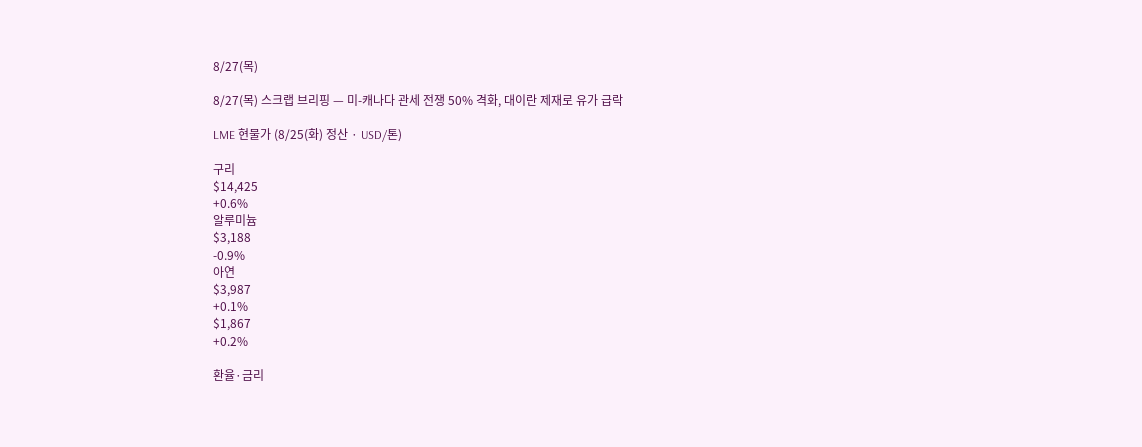8/27(목)

8/27(목) 스크랩 브리핑 — 미-캐나다 관세 전쟁 50% 격화, 대이란 제재로 유가 급락

LME 현물가 (8/25(화) 정산 · USD/톤)

구리
$14,425
+0.6%
알루미늄
$3,188
-0.9%
아연
$3,987
+0.1%
$1,867
+0.2%

환율·금리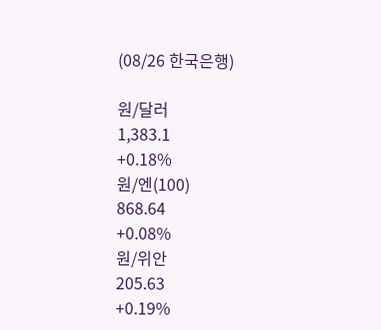(08/26 한국은행)

원/달러
1,383.1
+0.18%
원/엔(100)
868.64
+0.08%
원/위안
205.63
+0.19%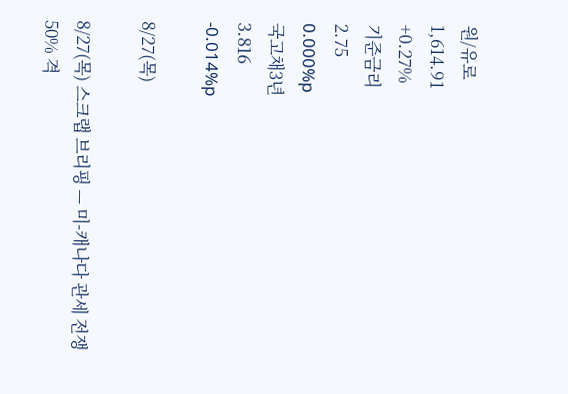원/유로
1,614.91
+0.27%
기준금리
2.75
0.000%p
국고채3년
3.816
-0.014%p

8/27(목)

8/27(목) 스크랩 브리핑 — 미-캐나다 관세 전쟁 50% 격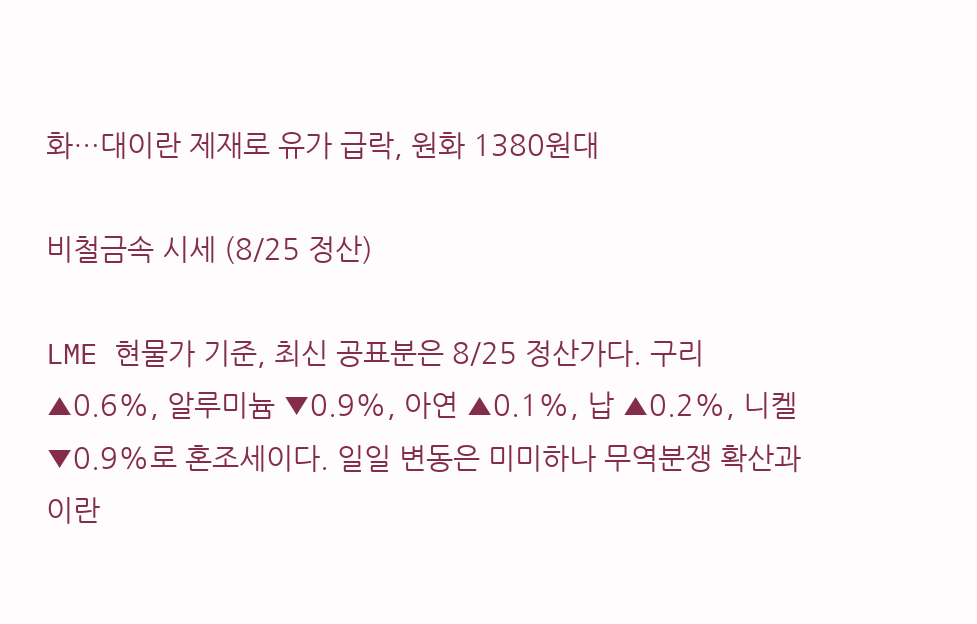화…대이란 제재로 유가 급락, 원화 1380원대

비철금속 시세 (8/25 정산)

LME 현물가 기준, 최신 공표분은 8/25 정산가다. 구리 ▲0.6%, 알루미늄 ▼0.9%, 아연 ▲0.1%, 납 ▲0.2%, 니켈 ▼0.9%로 혼조세이다. 일일 변동은 미미하나 무역분쟁 확산과 이란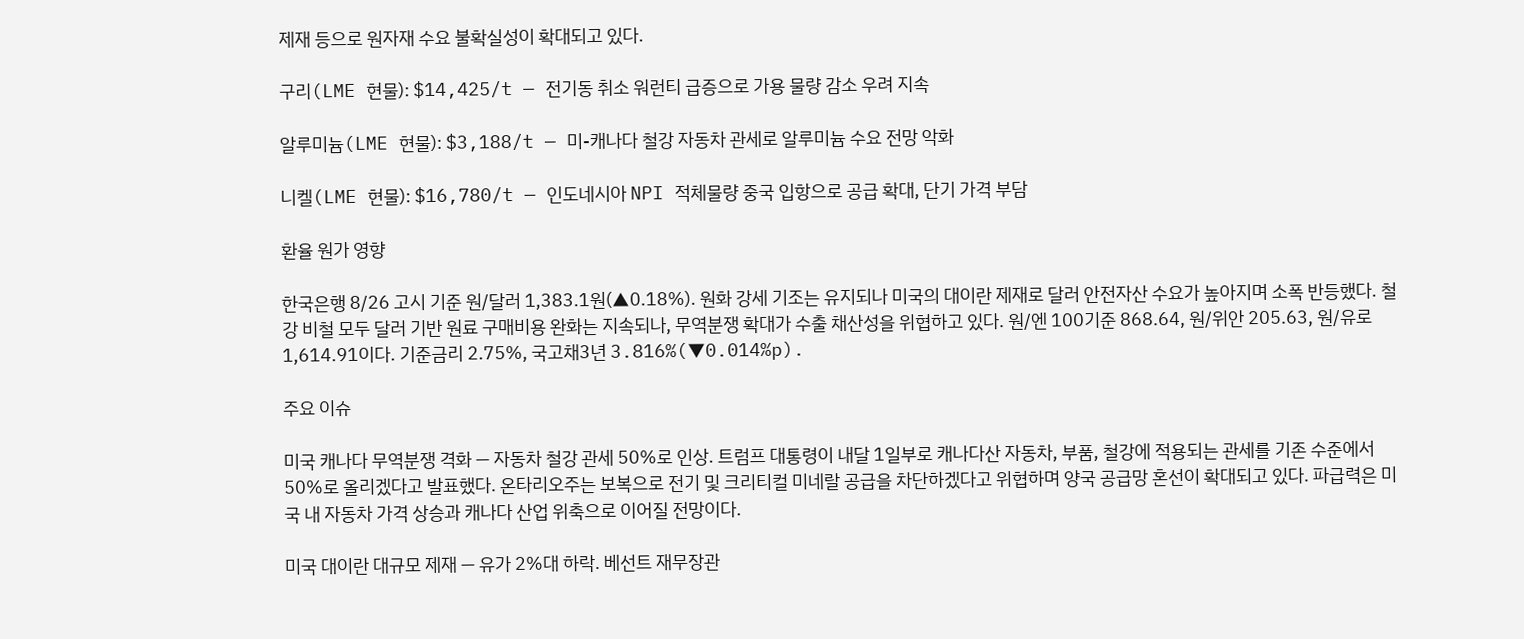제재 등으로 원자재 수요 불확실성이 확대되고 있다.

구리(LME 현물): $14,425/t — 전기동 취소 워런티 급증으로 가용 물량 감소 우려 지속

알루미늄(LME 현물): $3,188/t — 미-캐나다 철강 자동차 관세로 알루미늄 수요 전망 악화

니켈(LME 현물): $16,780/t — 인도네시아 NPI 적체물량 중국 입항으로 공급 확대, 단기 가격 부담

환율 원가 영향

한국은행 8/26 고시 기준 원/달러 1,383.1원(▲0.18%). 원화 강세 기조는 유지되나 미국의 대이란 제재로 달러 안전자산 수요가 높아지며 소폭 반등했다. 철강 비철 모두 달러 기반 원료 구매비용 완화는 지속되나, 무역분쟁 확대가 수출 채산성을 위협하고 있다. 원/엔 100기준 868.64, 원/위안 205.63, 원/유로 1,614.91이다. 기준금리 2.75%, 국고채3년 3.816%(▼0.014%p).

주요 이슈

미국 캐나다 무역분쟁 격화 — 자동차 철강 관세 50%로 인상. 트럼프 대통령이 내달 1일부로 캐나다산 자동차, 부품, 철강에 적용되는 관세를 기존 수준에서 50%로 올리겠다고 발표했다. 온타리오주는 보복으로 전기 및 크리티컬 미네랄 공급을 차단하겠다고 위협하며 양국 공급망 혼선이 확대되고 있다. 파급력은 미국 내 자동차 가격 상승과 캐나다 산업 위축으로 이어질 전망이다.

미국 대이란 대규모 제재 — 유가 2%대 하락. 베선트 재무장관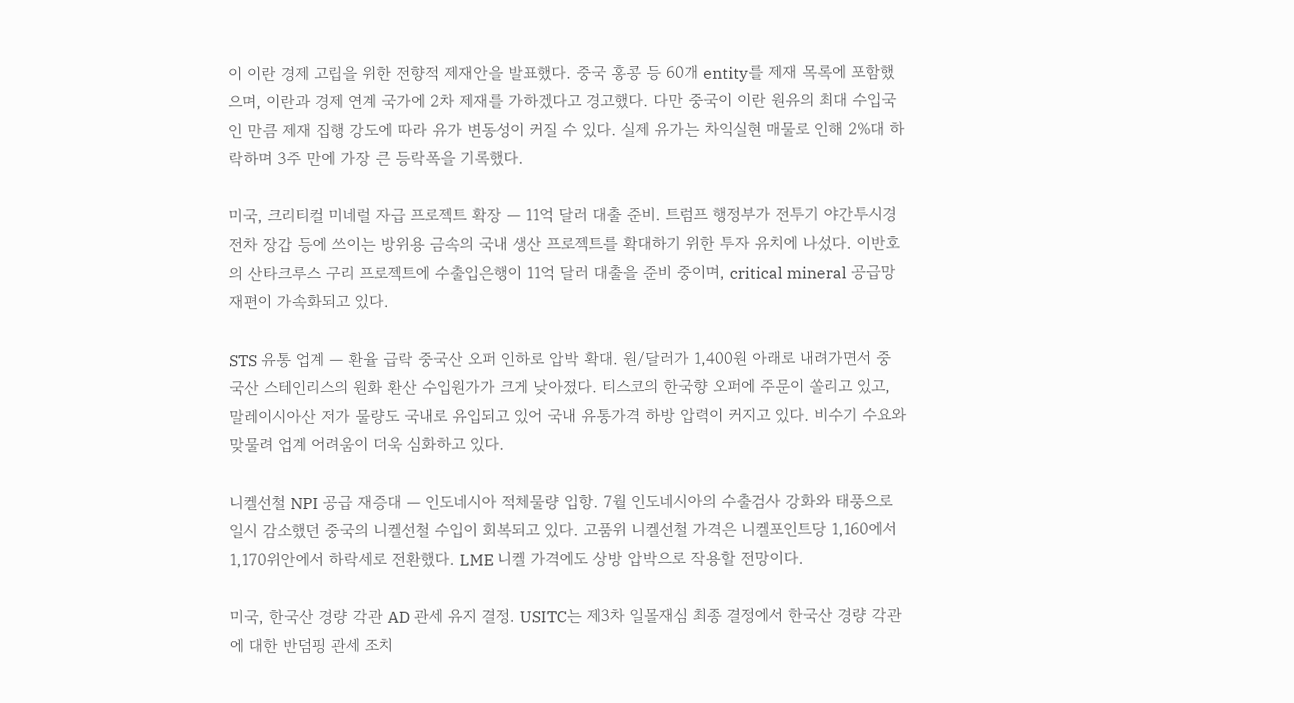이 이란 경제 고립을 위한 전향적 제재안을 발표했다. 중국 홍콩 등 60개 entity를 제재 목록에 포함했으며, 이란과 경제 연계 국가에 2차 제재를 가하겠다고 경고했다. 다만 중국이 이란 원유의 최대 수입국인 만큼 제재 집행 강도에 따라 유가 변동성이 커질 수 있다. 실제 유가는 차익실현 매물로 인해 2%대 하락하며 3주 만에 가장 큰 등락폭을 기록했다.

미국, 크리티컬 미네럴 자급 프로젝트 확장 — 11억 달러 대출 준비. 트럼프 행정부가 전투기 야간투시경 전차 장갑 등에 쓰이는 방위용 금속의 국내 생산 프로젝트를 확대하기 위한 투자 유치에 나섰다. 이반호의 산타크루스 구리 프로젝트에 수출입은행이 11억 달러 대출을 준비 중이며, critical mineral 공급망 재편이 가속화되고 있다.

STS 유통 업계 — 환율 급락 중국산 오퍼 인하로 압박 확대. 원/달러가 1,400원 아래로 내려가면서 중국산 스테인리스의 원화 환산 수입원가가 크게 낮아졌다. 티스코의 한국향 오퍼에 주문이 쏠리고 있고, 말레이시아산 저가 물량도 국내로 유입되고 있어 국내 유통가격 하방 압력이 커지고 있다. 비수기 수요와 맞물려 업계 어려움이 더욱 심화하고 있다.

니켈선철 NPI 공급 재증대 — 인도네시아 적체물량 입항. 7월 인도네시아의 수출검사 강화와 태풍으로 일시 감소했던 중국의 니켈선철 수입이 회복되고 있다. 고품위 니켈선철 가격은 니켈포인트당 1,160에서 1,170위안에서 하락세로 전환했다. LME 니켈 가격에도 상방 압박으로 작용할 전망이다.

미국, 한국산 경량 각관 AD 관세 유지 결정. USITC는 제3차 일몰재심 최종 결정에서 한국산 경량 각관에 대한 반덤핑 관세 조치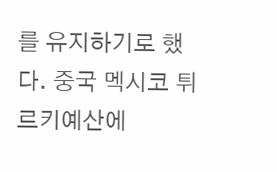를 유지하기로 했다. 중국 멕시코 튀르키예산에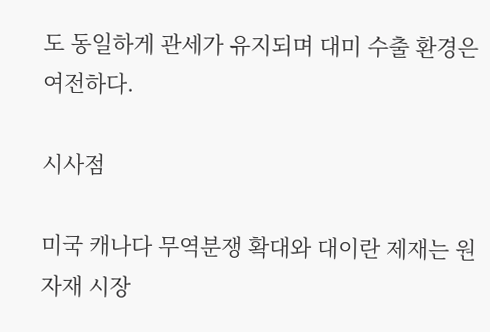도 동일하게 관세가 유지되며 대미 수출 환경은 여전하다.

시사점

미국 캐나다 무역분쟁 확대와 대이란 제재는 원자재 시장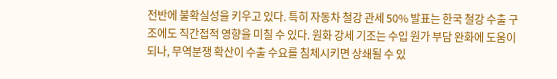전반에 불확실성을 키우고 있다. 특히 자동차 철강 관세 50% 발표는 한국 철강 수출 구조에도 직간접적 영향을 미칠 수 있다. 원화 강세 기조는 수입 원가 부담 완화에 도움이 되나, 무역분쟁 확산이 수출 수요를 침체시키면 상쇄될 수 있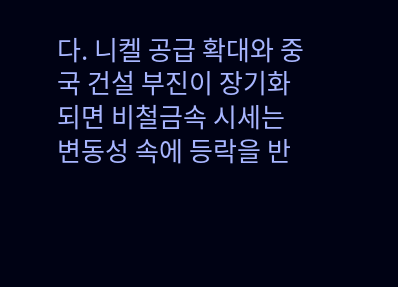다. 니켈 공급 확대와 중국 건설 부진이 장기화되면 비철금속 시세는 변동성 속에 등락을 반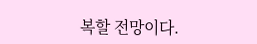복할 전망이다.